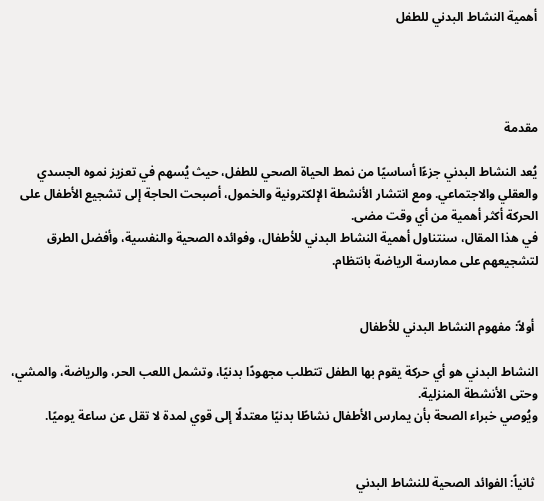أهمية النشاط البدني للطفل




مقدمة

يُعد النشاط البدني جزءًا أساسيًا من نمط الحياة الصحي للطفل، حيث يُسهم في تعزيز نموه الجسدي والعقلي والاجتماعي. ومع انتشار الأنشطة الإلكترونية والخمول، أصبحت الحاجة إلى تشجيع الأطفال على الحركة أكثر أهمية من أي وقت مضى.
في هذا المقال، سنتناول أهمية النشاط البدني للأطفال، وفوائده الصحية والنفسية، وأفضل الطرق لتشجيعهم على ممارسة الرياضة بانتظام.


 أولاً: مفهوم النشاط البدني للأطفال

النشاط البدني هو أي حركة يقوم بها الطفل تتطلب مجهودًا بدنيًا، وتشمل اللعب الحر، والرياضة، والمشي، وحتى الأنشطة المنزلية.
ويُوصي خبراء الصحة بأن يمارس الأطفال نشاطًا بدنيًا معتدلًا إلى قوي لمدة لا تقل عن ساعة يوميًا.


 ثانياً: الفوائد الصحية للنشاط البدني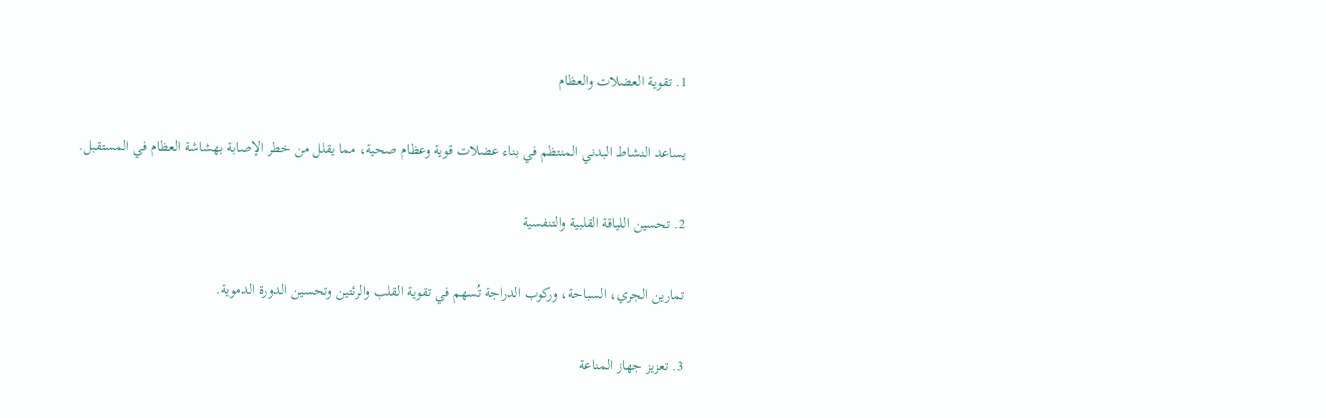1. تقوية العضلات والعظام

يساعد النشاط البدني المنتظم في بناء عضلات قوية وعظام صحية، مما يقلل من خطر الإصابة بهشاشة العظام في المستقبل.

2. تحسين اللياقة القلبية والتنفسية

تمارين الجري، السباحة، وركوب الدراجة تُسهم في تقوية القلب والرئتين وتحسين الدورة الدموية.

3. تعزيز جهاز المناعة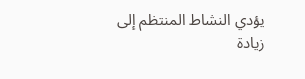يؤدي النشاط المنتظم إلى زيادة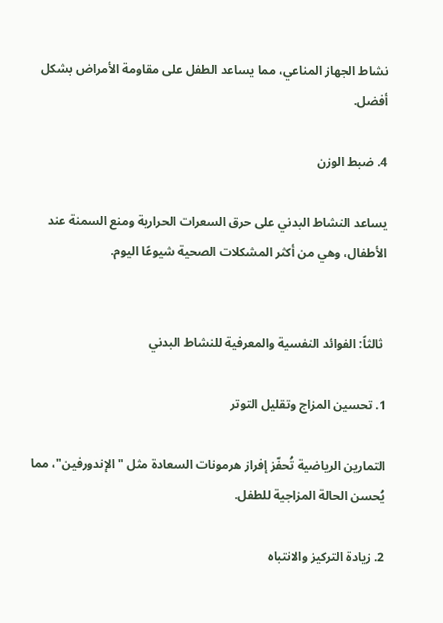نشاط الجهاز المناعي، مما يساعد الطفل على مقاومة الأمراض بشكل أفضل.

4. ضبط الوزن

يساعد النشاط البدني على حرق السعرات الحرارية ومنع السمنة عند الأطفال، وهي من أكثر المشكلات الصحية شيوعًا اليوم.


 ثالثاً: الفوائد النفسية والمعرفية للنشاط البدني

1. تحسين المزاج وتقليل التوتر

التمارين الرياضية تُحفّز إفراز هرمونات السعادة مثل "الإندورفين"، مما يُحسن الحالة المزاجية للطفل.

2. زيادة التركيز والانتباه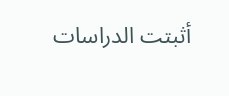أثبتت الدراسات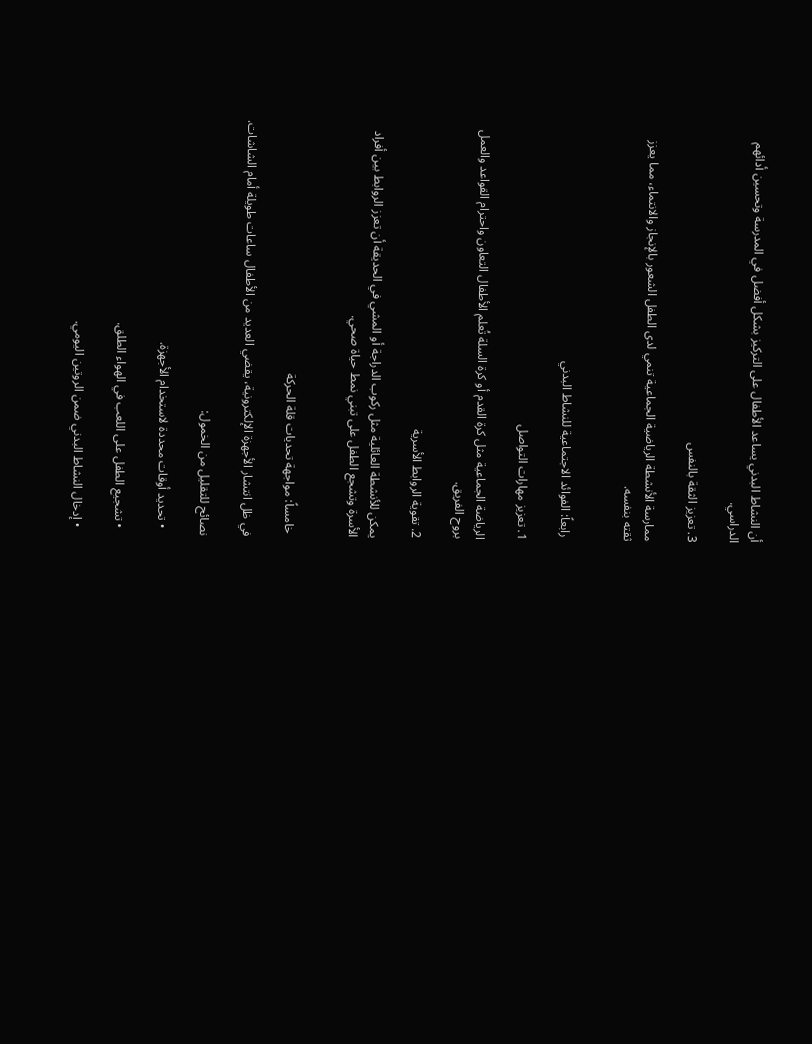أن النشاط البدني يساعد الأطفال على التركيز بشكل أفضل في المدرسة وتحسين أدائهم الدراسي.

3. تعزيز الثقة بالنفس

ممارسة الأنشطة الرياضية الجماعية تنمي لدى الطفل الشعور بالإنجاز والانتماء، مما يعزز ثقته بنفسه.


 رابعاً: الفوائد الاجتماعية للنشاط البدني

1. تعزيز مهارات التواصل

الرياضة الجماعية مثل كرة القدم أو كرة السلة تُعلم الأطفال التعاون واحترام القواعد والعمل بروح الفريق.

2. تقوية الروابط الأسرية

يمكن للأنشطة العائلية مثل ركوب الدراجة أو المشي في الحديقة أن تعزز الروابط بين أفراد الأسرة وتشجع الطفل على تبني نمط حياة صحي.


 خامساً: مواجهة تحديات قلة الحركة

في ظل انتشار الأجهزة الإلكترونية، يقضي العديد من الأطفال ساعات طويلة أمام الشاشات.

نصائح للتقليل من الخمول:

  • تحديد أوقات محددة لاستخدام الأجهزة.

  • تشجيع الطفل على اللعب في الهواء الطلق.

  • إدخال النشاط البدني ضمن الروتين اليومي.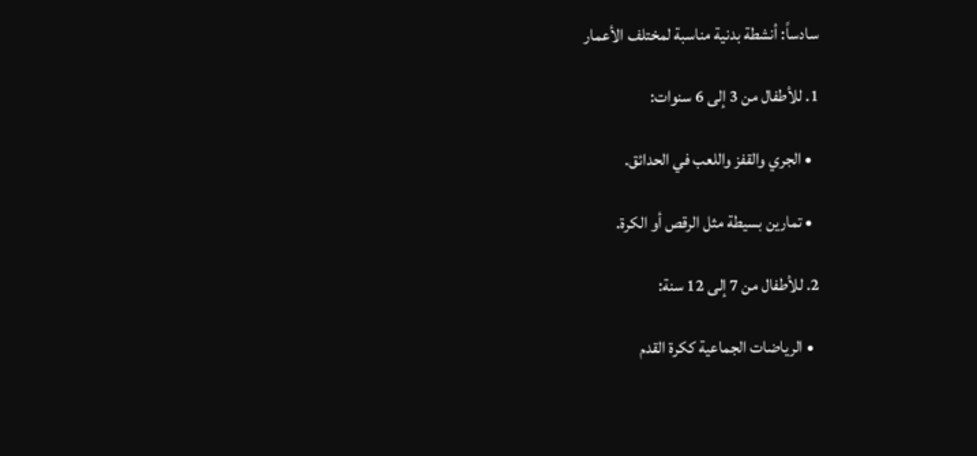سادساً: أنشطة بدنية مناسبة لمختلف الأعمار

1. للأطفال من 3 إلى 6 سنوات:

  • الجري والقفز واللعب في الحدائق.

  • تمارين بسيطة مثل الرقص أو الكرة.

2. للأطفال من 7 إلى 12 سنة:

  • الرياضات الجماعية ككرة القدم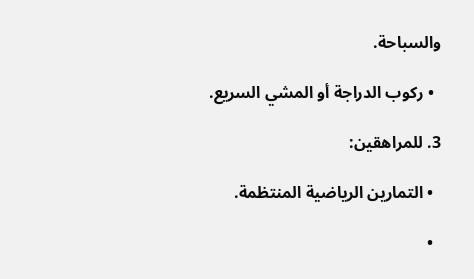والسباحة.

  • ركوب الدراجة أو المشي السريع.

3. للمراهقين:

  • التمارين الرياضية المنتظمة.

  •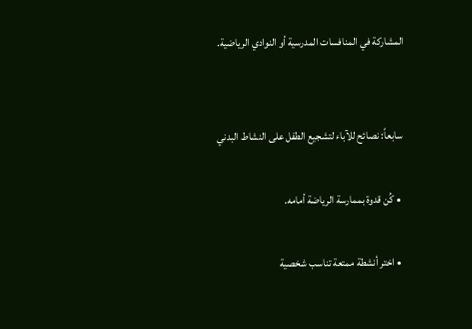المشاركة في المنافسات المدرسية أو النوادي الرياضية.


 سابعاً: نصائح للآباء لتشجيع الطفل على النشاط البدني

  • كُن قدوة بممارسة الرياضة أمامه.

  • اختر أنشطة ممتعة تناسب شخصية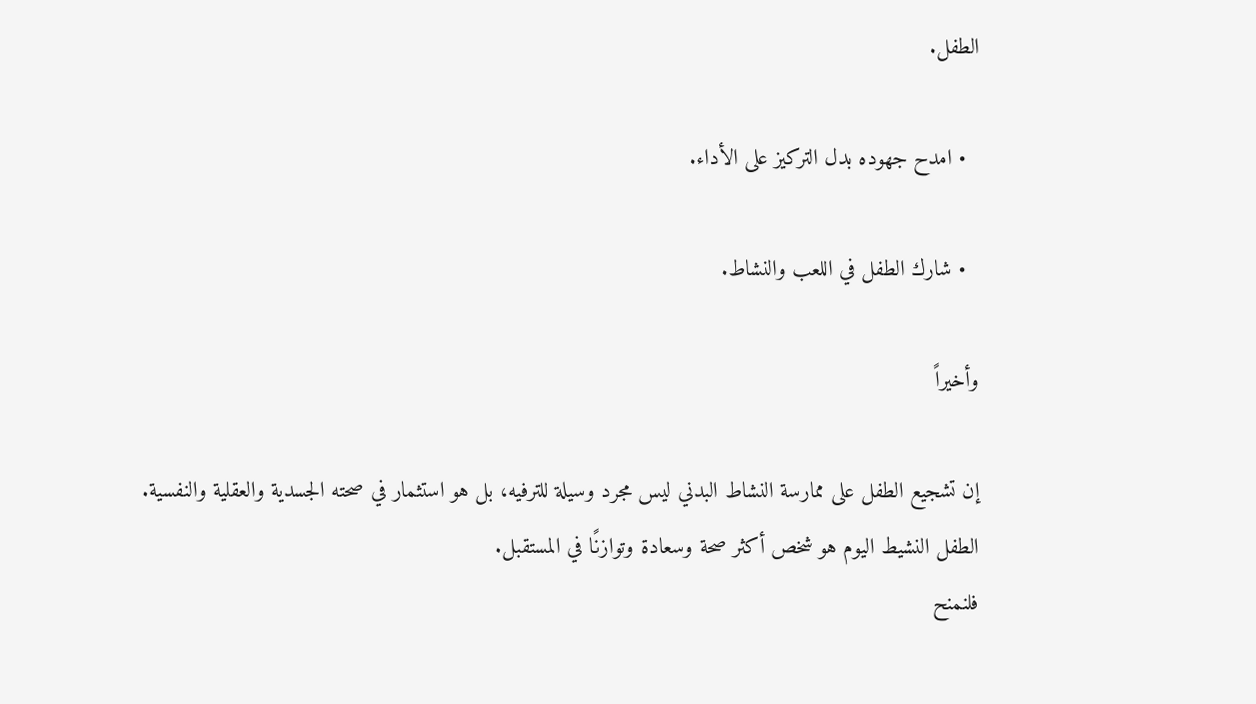الطفل.

  • امدح جهوده بدل التركيز على الأداء.

  • شارك الطفل في اللعب والنشاط.

وأخيراً

إن تشجيع الطفل على ممارسة النشاط البدني ليس مجرد وسيلة للترفيه، بل هو استثمار في صحته الجسدية والعقلية والنفسية.
الطفل النشيط اليوم هو شخص أكثر صحة وسعادة وتوازنًا في المستقبل.
فلنمنح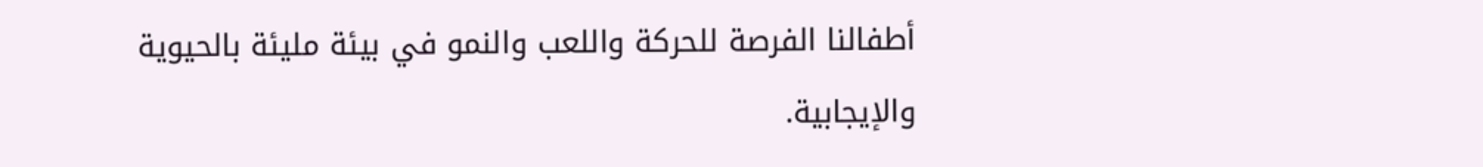أطفالنا الفرصة للحركة واللعب والنمو في بيئة مليئة بالحيوية والإيجابية.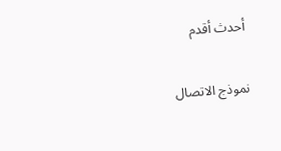أحدث أقدم

نموذج الاتصال